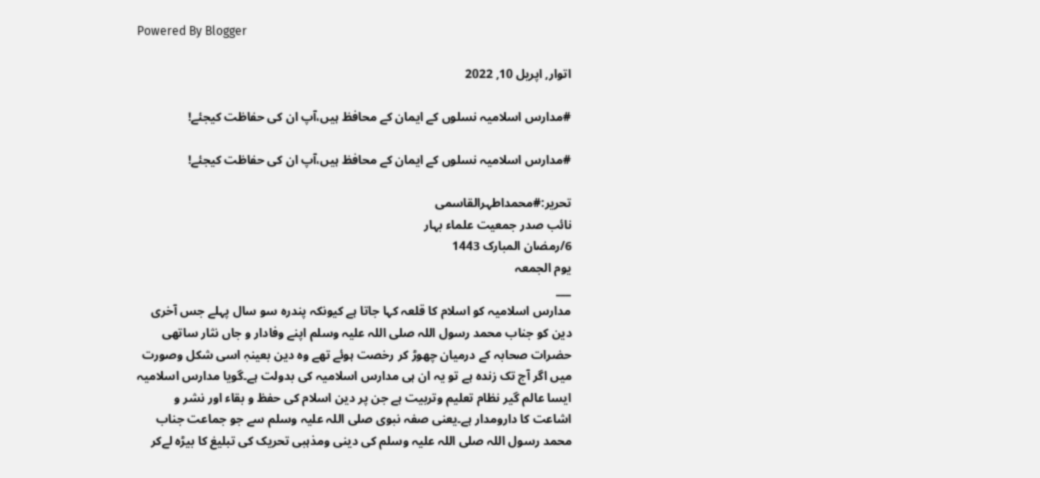Powered By Blogger

اتوار, اپریل 10, 2022

#مدارس اسلامیہ نسلوں کے ایمان کے محافظ ہیں،آپ ان کی حفاظت کیجئے!

#مدارس اسلامیہ نسلوں کے ایمان کے محافظ ہیں،آپ ان کی حفاظت کیجئے!

تحریر:#محمداطہرالقاسمی
نائب صدر جمعیت علماء بہار
6/رمضان المبارک 1443
یوم الجمعہ
___
مدارس اسلامیہ کو اسلام کا قلعہ کہا جاتا ہے کیونکہ پندرہ سو سال پہلے جس آخری دین کو جناب محمد رسول اللہ صلی اللہ علیہ وسلم اپنے وفادار و جاں نثار ساتھی حضرات صحابہ کے درمیان چھوڑ کر رخصت ہوئے تھے وہ دین بعینہٖ اسی شکل وصورت میں اگر آج تک زندہ ہے تو یہ ان ہی مدارس اسلامیہ کی بدولت ہے۔گویا مدارس اسلامیہ ایسا عالم گیر نظام تعلیم وتربیت ہے جن پر دین اسلام کی حفظ و بقاء اور نشر و اشاعت کا دارومدار ہے۔یعنی صفہ نبوی صلی اللہ علیہ وسلم سے جو جماعت جناب محمد رسول اللہ صلی اللہ علیہ وسلم کی دینی ومذہبی تحریک کی تبلیغ کا بیڑہ لےکر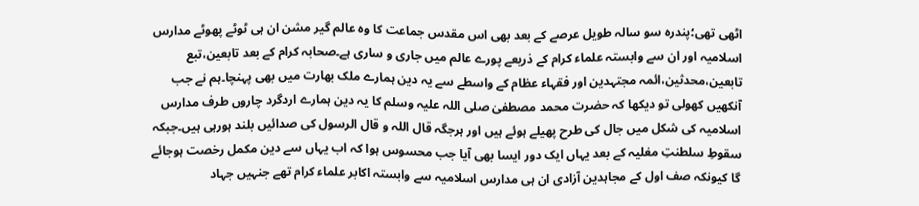اٹھی تھی؛پندرہ سو سالہ طویل عرصے کے بعد بھی اس مقدس جماعت کا وہ عالم گیر مشن ان ہی ٹوٹے پھوٹے مدارس اسلامیہ اور ان سے وابستہ علماء کرام کے ذریعے پورے عالم میں جاری و ساری ہے۔صحابہ کرام کے بعد تابعین،تبع تابعین،محدثین،ائمہ مجتہدین اور فقہاء عظام کے واسطے سے یہ دین ہمارے ملک بھارت میں بھی پہنچا۔ہم نے جب آنکھیں کھولی تو دیکھا کہ حضرت محمد مصطفیٰ صلی اللہ علیہ وسلم کا یہ دین ہمارے اردگرد چاروں طرف مدارس اسلامیہ کی شکل میں جال کی طرح پھیلے ہوئے ہیں اور ہرجگہ قال اللہ و قال الرسول کی صدائیں بلند ہورہی ہیں۔جبکہ سقوطِ سلطنتِ مغلیہ کے بعد یہاں ایک دور ایسا بھی آیا جب محسوس ہوا کہ اب یہاں سے دین مکمل رخصت ہوجائے گا کیونکہ صف اول کے مجاہدین آزادی ان ہی مدارس اسلامیہ سے وابستہ اکابر علماء کرام تھے جنہیں جہاد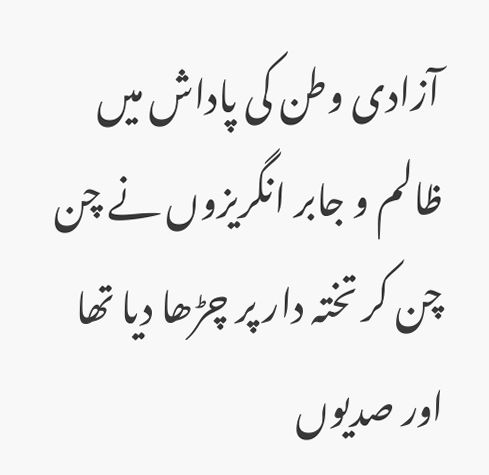آزادی وطن کی پاداش میں ظالم و جابر انگریزوں نے چن چن کر تختہ دار پر چڑھا دیا تھا اور صدیوں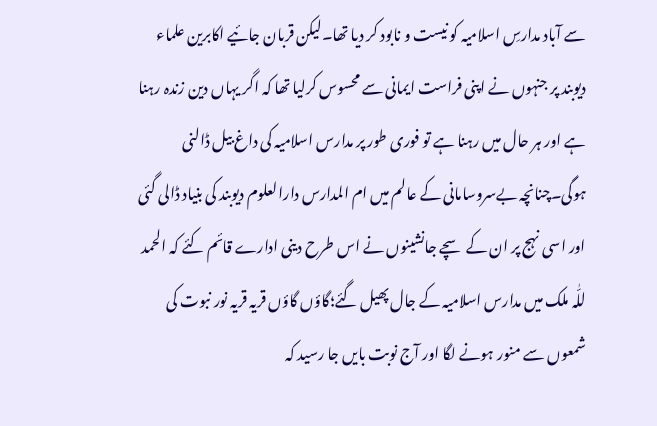سے آباد مدارسِ اسلامیہ کو نیست و نابود کر دیا تھا۔لیکن قربان جائیے اکابرین علماء دیوبند پر جنہوں نے اپنی فراست ایمانی سے محسوس کرلیا تھا کہ اگر یہاں دین زندہ رہنا ہے اور ہر حال میں رہنا ہے تو فوری طور پر مدارس اسلامیہ کی داغ بیل ڈالنی ہوگی۔چنانچہ بےسروسامانی کے عالم میں ام المدارس دارالعلوم دیوبند کی بنیاد ڈالی گئی اور اسی نہج پر ان کے سچے جانشینوں نے اس طرح دینی ادارے قائم کئے کہ الحمد للّٰہ ملک میں مدارس اسلامیہ کے جال پھیل گئے؛گاؤں گاؤں قریہ قریہ نور نبوت کی شمعوں سے منور ہونے لگا اور آج نوبت بایں جا رسید کہ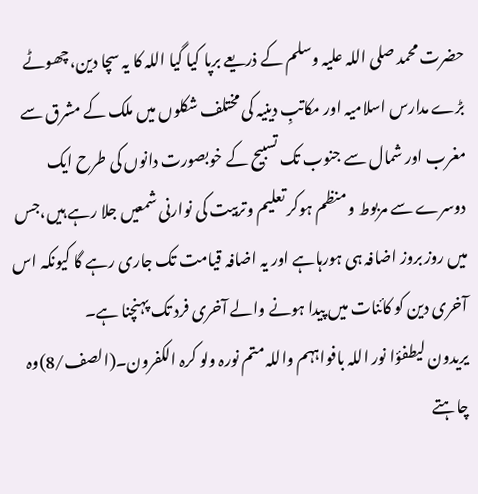حضرت محمد صلی اللہ علیہ وسلم کے ذریعے برپا کیا گیا اللہ کا یہ سچا دین،چھوٹے بڑے مدارس اسلامیہ اور مکاتبِ دینیہ کی مختلف شکلوں میں ملک کے مشرق سے مغرب اور شمال سے جنوب تک تسبیح کے خوبصورت دانوں کی طرح ایک دوسرے سے مربوط و منظم ہوکر تعلیم وتربیت کی نوارنی شمعیں جلا رہے ہیں،جس میں روز بروز اضافہ ہی ہورہاہے اور یہ اضافہ قیامت تک جاری رہے گا کیونکہ اس آخری دین کو کائنات میں پیدا ہونے والے آخری فرد تک پہنچنا ہے۔
یریدون لیطفؤا نور اللہ بافواہہم واللہ متم نورہ ولو کرہ الکفرون۔(الصف/8)وہ چاہتے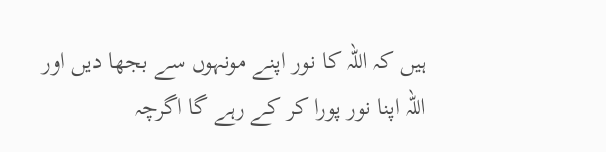ہیں کہ اللہ کا نور اپنے مونہوں سے بجھا دیں اور اللہ اپنا نور پورا کر کے رہے گا اگرچہ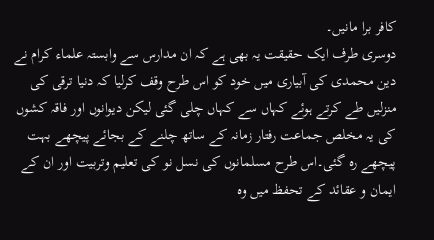کافر برا مانیں۔
دوسری طرف ایک حقیقت یہ بھی ہے کہ ان مدارس سے وابستہ علماء کرام نے دین محمدی کی آبیاری میں خود کو اس طرح وقف کرلیا کہ دنیا ترقی کی منزلیں طے کرتے ہوئے کہاں سے کہاں چلی گئی لیکن دیوانوں اور فاقہ کشوں کی یہ مخلص جماعت رفتار زمانہ کے ساتھ چلنے کے بجائے پیچھے بہت پیچھے رہ گئی۔اس طرح مسلمانوں کی نسل نو کی تعلیم وتربیت اور ان کے ایمان و عقائد کے تحفظ میں وہ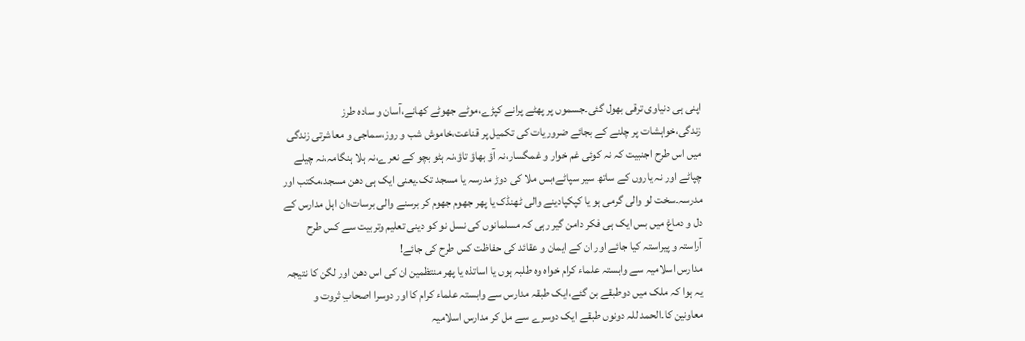اپنی ہی دنیاوی ترقی بھول گئی۔جسموں پر پھٹے پرانے کپڑے،موٹے جھوٹے کھانے،آسان و سادہ طرز زندگی،خواہشات پر چلنے کے بجائے ضروریات کی تکمیل پر قناعت،خاموش شب و روز،سماجی و معاشرتی زندگی میں اس طرح اجنبیت کہ نہ کوئی غم خوار و غمگسار،نہ آؤ بھاؤ تاؤ،نہ ہٹو بچو کے نعرے،نہ ہلا ہنگامہ،نہ چیلے چپاٹے اور نہ یاروں کے ساتھ سیر سپاٹے؛بس ملا کی دوڑ مدرسہ یا مسجد تک۔یعنی ایک ہی دھن مسجد،مکتب اور مدرسہ۔سخت لو والی گرمی ہو یا کپکپادینے والی ٹھنڈک یا پھر جھوم جھوم کر برسنے والی برسات؛ان اہل مدارس کے دل و دماغ میں بس ایک ہی فکر دامن گیر رہی کہ مسلمانوں کی نسل نو کو دینی تعلیم وتربیت سے کس طرح آراستہ و پیراستہ کیا جائے اور ان کے ایمان و عقائد کی حفاظت کس طرح کی جائے!
مدارس اسلامیہ سے وابستہ علماء کرام خواہ وہ طلبہ ہوں یا اساتذہ یا پھر منتظمین ان کی اس دھن اور لگن کا نتیجہ یہ ہوا کہ ملک میں دوطبقے بن گئے،ایک طبقہ مدارس سے وابستہ علماء کرام کا اور دوسرا اصحابِ ثروت و معاونین کا۔الحمد للہ دونوں طبقے ایک دوسرے سے مل کر مدارس اسلامیہ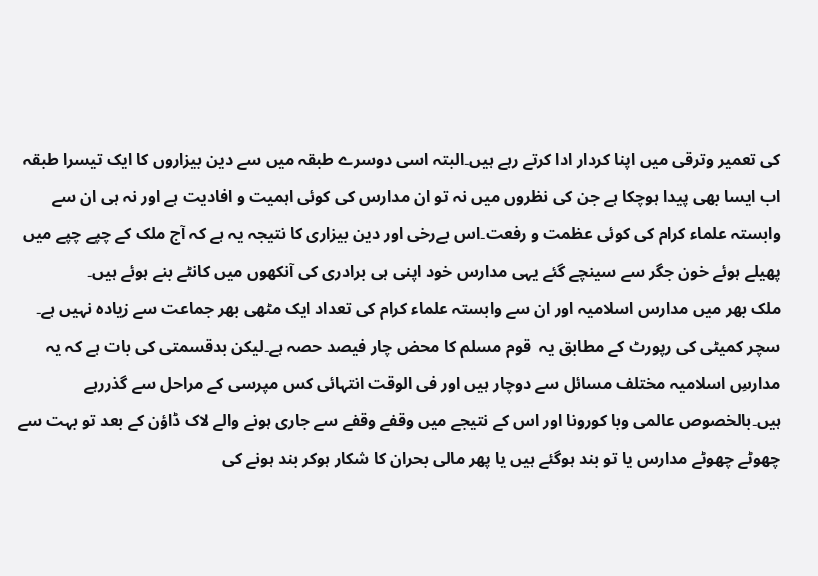کی تعمیر وترقی میں اپنا کردار ادا کرتے رہے ہیں۔البتہ اسی دوسرے طبقہ میں سے دین بیزاروں کا ایک تیسرا طبقہ اب ایسا بھی پیدا ہوچکا ہے جن کی نظروں میں نہ تو ان مدارس کی کوئی اہمیت و افادیت ہے اور نہ ہی ان سے وابستہ علماء کرام کی کوئی عظمت و رفعت۔اس بےرخی اور دین بیزاری کا نتیجہ یہ ہے کہ آج ملک کے چپے چپے میں پھیلے ہوئے خون جگر سے سینچے گئے یہی مدارس خود اپنی ہی برادری کی آنکھوں میں کانٹے بنے ہوئے ہیں۔
ملک بھر میں مدارس اسلامیہ اور ان سے وابستہ علماء کرام کی تعداد ایک مٹھی بھر جماعت سے زیادہ نہیں ہے۔ سچر کمیٹی کی رپورٹ کے مطابق یہ  قوم مسلم کا محض چار فیصد حصہ ہے۔لیکن بدقسمتی کی بات ہے کہ یہ مدارسِ اسلامیہ مختلف مسائل سے دوچار ہیں اور فی الوقت انتہائی کس مپرسی کے مراحل سے گذررہے ہیں۔بالخصوص عالمی وبا کورونا اور اس کے نتیجے میں وقفے وقفے سے جاری ہونے والے لاک ڈاؤن کے بعد تو بہت سے چھوٹے چھوٹے مدارس یا تو بند ہوگئے ہیں یا پھر مالی بحران کا شکار ہوکر بند ہونے کی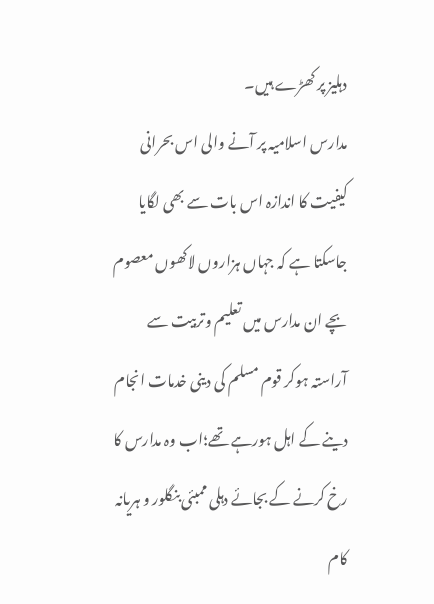دہلیز پر کھڑے ہیں۔
مدارس اسلامیہ پر آنے والی اس بحرانی کیفیت کا اندازہ اس بات سے بھی لگایا جاسکتا ہے کہ جہاں ہزاروں لاکھوں معصوم بچے ان مدارس میں تعلیم وتربیت سے آراستہ ہوکر قوم مسلم کی دینی خدمات انجام دینے کے اہل ہورہے تھے؛اب وہ مدارس کا رخ کرنے کے بجائے دہلی ممبئی بنگلور و ہریانہ کام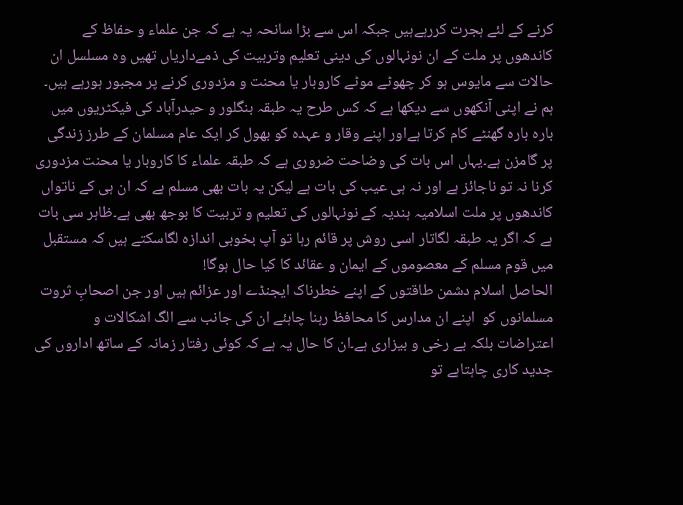کرنے کے لئے ہجرت کررہےہیں جبکہ اس سے بڑا سانحہ یہ ہے کہ جن علماء و حفاظ کے کاندھوں پر ملت کے ان نونہالوں کی دینی تعلیم وتربیت کی ذمےداریاں تھیں وہ مسلسل ان حالات سے مایوس ہو کر چھوٹے موٹے کاروبار یا محنت و مزدوری کرنے پر مجبور ہورہے ہیں۔
ہم نے اپنی آنکھوں سے دیکھا ہے کہ کس طرح یہ طبقہ بنگلور و حیدرآباد کی فیکٹریوں میں بارہ بارہ گھنٹے کام کرتا ہےاور اپنے وقار و عہدہ کو بھول کر ایک عام مسلمان کے طرز زندگی پر گامزن ہے۔یہاں اس بات کی وضاحت ضروری ہے کہ طبقہ علماء کا کاروبار یا محنت مزدوری کرنا نہ تو ناجائز ہے اور نہ ہی عیب کی بات ہے لیکن یہ بات بھی مسلم ہے کہ ان ہی کے ناتواں کاندھوں پر ملت اسلامیہ ہندیہ کے نونہالوں کی تعلیم و تربیت کا بوجھ بھی ہے۔ظاہر سی بات ہے کہ اگر یہ طبقہ لگاتار اسی روش پر قائم رہا تو آپ بخوبی اندازہ لگاسکتے ہیں کہ مستقبل میں قوم مسلم کے معصوموں کے ایمان و عقائد کا کیا حال ہوگا!
الحاصل اسلام دشمن طاقتوں کے اپنے خطرناک ایجنڈے اور عزائم ہیں اور جن اصحابِ ثروت مسلمانوں کو  اپنے ان مدارس کا محافظ رہنا چاہئے ان کی جانب سے الگ اشکالات و اعتراضات بلکہ بے رخی و بیزاری ہے۔ان کا حال یہ ہے کہ کوئی رفتار زمانہ کے ساتھ اداروں کی جدید کاری چاہتاہے تو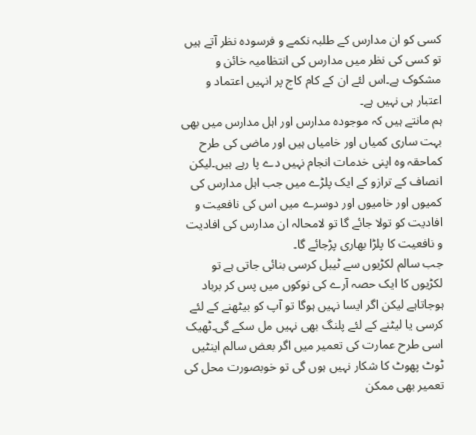کسی کو ان مدارس کے طلبہ نکمے و فرسودہ نظر آتے ہیں تو کسی کی نظر میں مدارس کی انتظامیہ خائن و مشکوک ہے۔اس لئے ان کے کام کاج پر انہیں اعتماد و اعتبار ہی نہیں ہے۔
ہم مانتے ہیں کہ موجودہ مدارس اور اہل مدارس میں بھی بہت ساری کمیاں اور خامیاں ہیں اور ماضی کی طرح کماحقہ وہ اپنی خدمات انجام نہیں دے پا رہے ہیں۔لیکن انصاف کے ترازو کے ایک پلڑے میں جب اہل مدارس کی کمیوں اور خامیوں اور دوسرے میں اس کی نافعیت و افادیت کو تولا جائے گا تو لامحالہ ان مدارس کی افادیت و نافعیت کا پلڑا بھاری پڑجائے گا۔
جب سالم لکڑیوں سے ٹیبل کرسی بنائی جاتی ہے تو لکڑیوں کا ایک حصہ آرے کی نوکوں میں پس کر برباد ہوجاتاہے لیکن اگر ایسا نہیں ہوگا تو آپ کو بیٹھنے کے لئے کرسی یا لیٹنے کے لئے پلنگ بھی نہیں مل سکے گی۔ٹھیک اسی طرح عمارت کی تعمیر میں اگر بعض سالم اینٹیں ٹوٹ پھوٹ کا شکار نہیں ہوں گی تو خوبصورت محل کی تعمیر بھی ممکن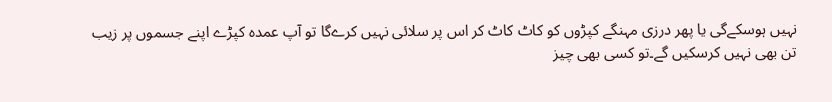نہیں ہوسکےگی یا پھر درزی مہنگے کپڑوں کو کاٹ کاٹ کر اس پر سلائی نہیں کرےگا تو آپ عمدہ کپڑے اپنے جسموں پر زیب تن بھی نہیں کرسکیں گے۔تو کسی بھی چیز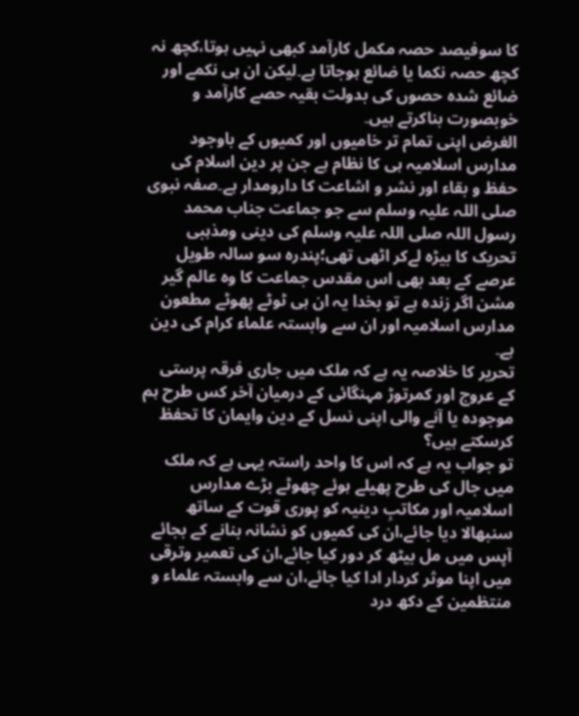کا سوفیصد حصہ مکمل کارآمد کبھی نہیں ہوتا،کچھ نہ کچھ حصہ نکما یا ضائع ہوجاتا ہے۔لیکن ان ہی نکمے اور ضائع شدہ حصوں کی بدولت بقیہ حصے کارآمد و خوبصورت بناکرتے ہیں۔
الغرض اپنی تمام تر خامیوں اور کمیوں کے باوجود مدارس اسلامیہ ہی کا نظام ہے جن پر دین اسلام کی حفظ و بقاء اور نشر و اشاعت کا دارومدار ہے۔صفہ نبوی صلی اللہ علیہ وسلم سے جو جماعت جناب محمد رسول اللہ صلی اللہ علیہ وسلم کی دینی ومذہبی تحریک کا بیڑہ لےکر اٹھی تھی؛پندرہ سو سالہ طویل عرصے کے بعد بھی اس مقدس جماعت کا وہ عالم گیر مشن اگر زندہ ہے تو بخدا یہ ان ہی ٹوٹے پھوٹے مطعون مدارس اسلامیہ اور ان سے وابستہ علماء کرام کی دین ہے۔
تحریر کا خلاصہ یہ ہے کہ ملک میں جاری فرقہ پرستی کے عروج اور کمرتوڑ مہنگائی کے درمیان آخر کس طرح ہم موجودہ یا آنے والی اپنی نسل کے دین وایمان کا تحفظ کرسکتے ہیں؟
تو جواب یہ ہے کہ اس کا واحد راستہ یہی ہے کہ ملک میں جال کی طرح پھیلے ہوئے چھوٹے بڑے مدارس اسلامیہ اور مکاتبِ دینیہ کو پوری قوت کے ساتھ سنبھالا دیا جائے،ان کی کمیوں کو نشانہ بنانے کے بجائے آپس میں مل بیٹھ کر دور کیا جائے،ان کی تعمیر وترقی میں اپنا موثر کردار ادا کیا جائے،ان سے وابستہ علماء و منتظمین کے دکھ درد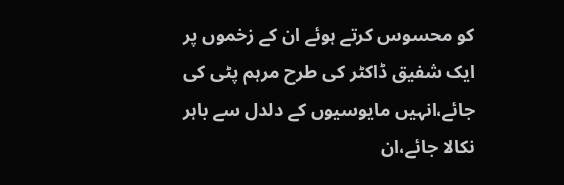کو محسوس کرتے ہوئے ان کے زخموں پر ایک شفیق ڈاکٹر کی طرح مرہم پٹی کی جائے،انہیں مایوسیوں کے دلدل سے باہر نکالا جائے،ان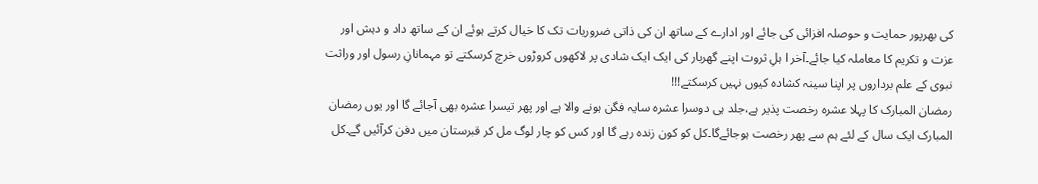کی بھرپور حمایت و حوصلہ افزائی کی جائے اور ادارے کے ساتھ ان کی ذاتی ضروریات تک کا خیال کرتے ہوئے ان کے ساتھ داد و دہش اور عزت و تکریم کا معاملہ کیا جائے۔آخر ا ہلِ ثروت اپنے گھربار کی ایک ایک شادی پر لاکھوں کروڑوں خرچ کرسکتے تو مہمانانِ رسول اور وراثت نبوی کے علم برداروں پر اپنا سینہ کشادہ کیوں نہیں کرسکتے!!!
رمضان المبارک کا پہلا عشرہ رخصت پذیر ہے،جلد ہی دوسرا عشرہ سایہ فگن ہونے والا ہے اور پھر تیسرا عشرہ بھی آجائے گا اور یوں رمضان المبارک ایک سال کے لئے ہم سے پھر رخصت ہوجائےگا۔کل کو کون زندہ رہے گا اور کس کو چار لوگ مل کر قبرستان میں دفن کرآئیں گے۔کل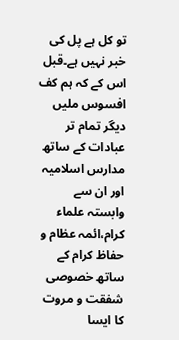تو کل ہے پل کی خبر نہیں ہے۔قبل اس کے کہ ہم کف افسوس ملیں دیگر تمام تر عبادات کے ساتھ مدارس اسلامیہ اور ان سے وابستہ علماء کرام،ائمہ عظام و حفاظ کرام کے ساتھ خصوصی شفقت و مروت کا ایسا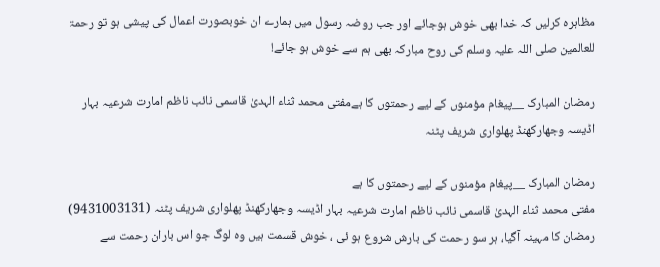مظاہرہ کرلیں کہ خدا بھی خوش ہوجائے اور جب روضہ رسول میں ہمارے ان خوبصورت اعمال کی پیشی ہو تو رحمۃ للعالمین صلی اللہ علیہ وسلم کی روح مبارکہ بھی ہم سے خوش ہو جائے!

رمضان المبارک __پیغام مؤمنوں کے لیے رحمتوں کا ہےمفتی محمد ثناء الہدیٰ قاسمی نائب ناظم امارت شرعیہ بہار اڈیسہ وجھارکھنڈ پھلواری شریف پٹنہ

رمضان المبارک __پیغام مؤمنوں کے لیے رحمتوں کا ہے
مفتی محمد ثناء الہدیٰ قاسمی نائب ناظم امارت شرعیہ بہار اڈیسہ وجھارکھنڈ پھلواری شریف پٹنہ (9431003131)
رمضان کا مہینہ آگیا، ہر سو رحمت کی بارش شروع ہو ئی ، خوش قسمت ہیں وہ لوگ جو اس باران رحمت سے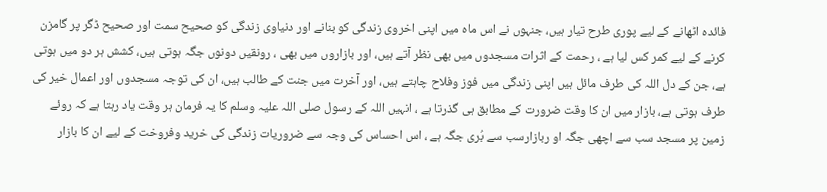فائدہ اٹھانے کے لیے پوری طرح تیار ہیں، جنہوں نے اس ماہ میں اپنی اخروی زندگی کو بنانے اور دنیاوی زندگی کو صحیح سمت اور صحیح ڈگر پر گامزن کرنے کے لیے کمر کس لیا ہے ، رحمت کے اثرات مسجدوں میں بھی نظر آتے ہیں، اور بازاروں میں بھی ، رونقیں دونوں جگہ ہوتی ہیں، کشش ہر دو میں ہوتی ہے، جن کے دل اللہ کی طرف مائل ہیں اپنی زندگی میں فوز وفلاح چاہتے ہیں، اور آخرت میں جنت کے طالب ہیں، ان کی توجہ مسجدوں اور اعمال خیر کی طرف ہوتی ہے، بازار میں ان کا وقت ضرورت کے مطابق ہی گذرتا ہے ، انہیں اللہ کے رسول صلی اللہ علیہ وسلم کا یہ فرمان ہر وقت یاد رہتا ہے کہ روئے زمین پر مسجد سب سے اچھی جگہ او ربازارسب سے بُری جگہ ہے ، اس احساس کی وجہ سے ضروریات زندگی کی خرید وفروخت کے لیے ان کا بازار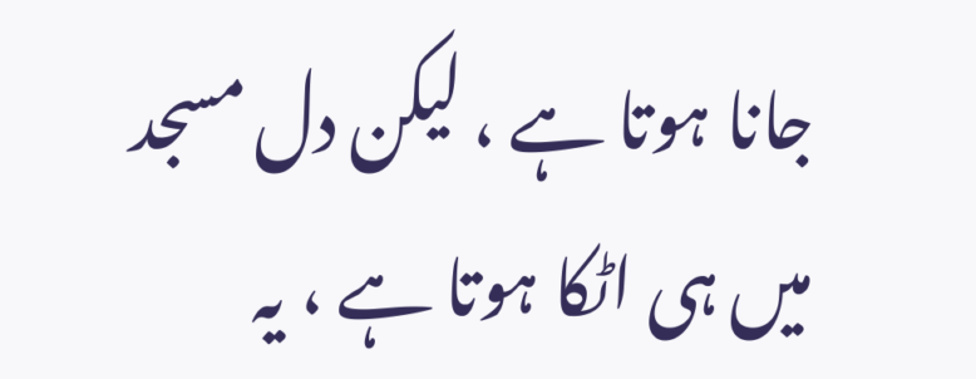جانا ہوتا ہے ، لیکن دل مسجد میں ہی اٹکا ہوتا ہے ، یہ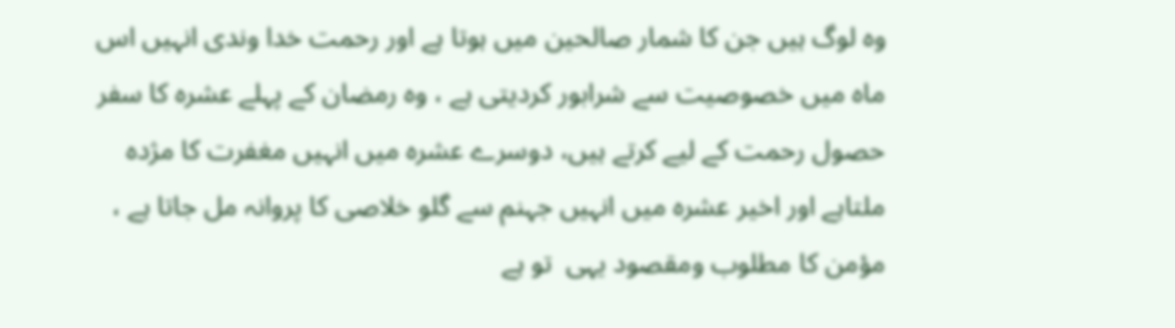وہ لوگ ہیں جن کا شمار صالحین میں ہوتا ہے اور رحمت خدا وندی انہیں اس ماہ میں خصوصیت سے شرابور کردیتی ہے ، وہ رمضان کے پہلے عشرہ کا سفر حصول رحمت کے لیے کرتے ہیں، دوسرے عشرہ میں انہیں مغفرت کا مژدہ ملتاہے اور اخیر عشرہ میں انہیں جہنم سے گلو خلاصی کا پروانہ مل جاتا ہے ، مؤمن کا مطلوب ومقصود یہی  تو ہے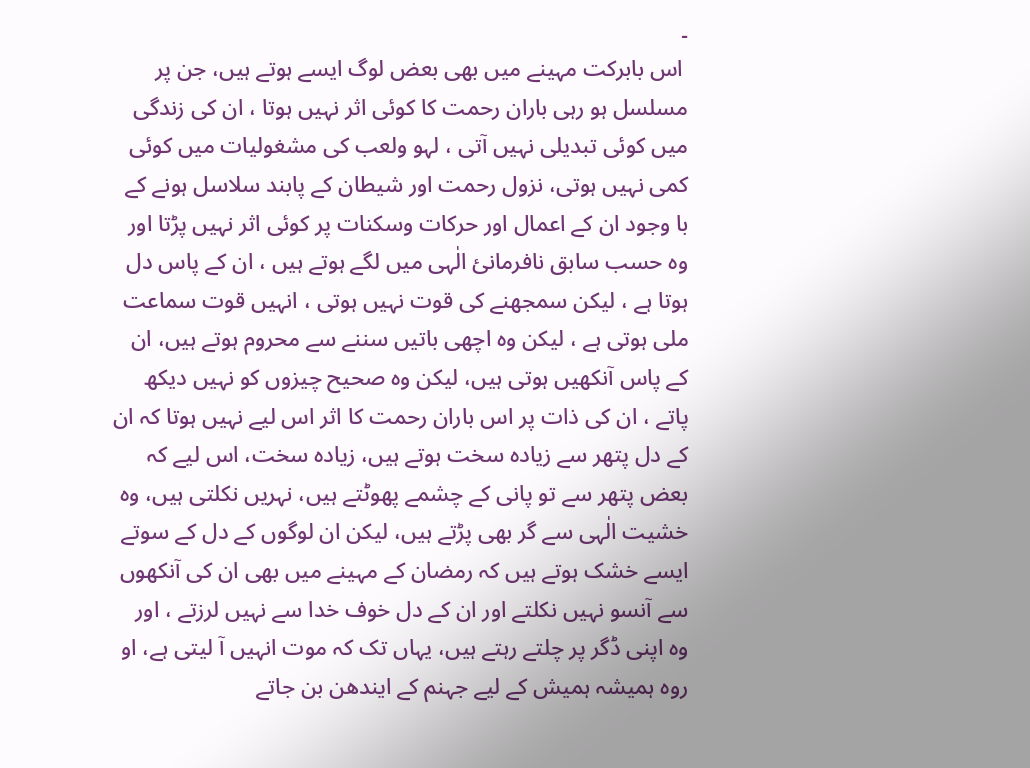۔
 اس بابرکت مہینے میں بھی بعض لوگ ایسے ہوتے ہیں، جن پر مسلسل ہو رہی باران رحمت کا کوئی اثر نہیں ہوتا ، ان کی زندگی میں کوئی تبدیلی نہیں آتی ، لہو ولعب کی مشغولیات میں کوئی کمی نہیں ہوتی، نزول رحمت اور شیطان کے پابند سلاسل ہونے کے با وجود ان کے اعمال اور حرکات وسکنات پر کوئی اثر نہیں پڑتا اور وہ حسب سابق نافرمانیٔ الٰہی میں لگے ہوتے ہیں ، ان کے پاس دل ہوتا ہے ، لیکن سمجھنے کی قوت نہیں ہوتی ، انہیں قوت سماعت ملی ہوتی ہے ، لیکن وہ اچھی باتیں سننے سے محروم ہوتے ہیں، ان کے پاس آنکھیں ہوتی ہیں، لیکن وہ صحیح چیزوں کو نہیں دیکھ پاتے ، ان کی ذات پر اس باران رحمت کا اثر اس لیے نہیں ہوتا کہ ان کے دل پتھر سے زیادہ سخت ہوتے ہیں، زیادہ سخت، اس لیے کہ بعض پتھر سے تو پانی کے چشمے پھوٹتے ہیں، نہریں نکلتی ہیں، وہ خشیت الٰہی سے گر بھی پڑتے ہیں، لیکن ان لوگوں کے دل کے سوتے ایسے خشک ہوتے ہیں کہ رمضان کے مہینے میں بھی ان کی آنکھوں سے آنسو نہیں نکلتے اور ان کے دل خوف خدا سے نہیں لرزتے ، اور وہ اپنی ڈگر پر چلتے رہتے ہیں، یہاں تک کہ موت انہیں آ لیتی ہے، او روہ ہمیشہ ہمیش کے لیے جہنم کے ایندھن بن جاتے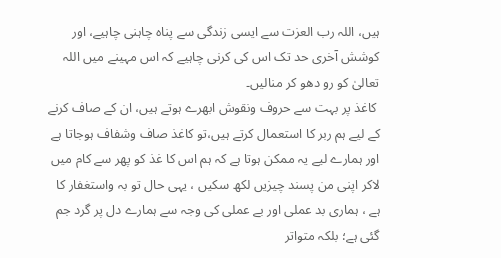ہیں، اللہ رب العزت سے ایسی زندگی سے پناہ چاہنی چاہیے، اور کوشش آخری حد تک اس کی کرنی چاہیے کہ اس مہینے میں اللہ تعالیٰ کو رو دھو کر منالیں۔
 کاغذ پر بہت سے حروف ونقوش ابھرے ہوتے ہیں، ان کے صاف کرنے کے لیے ہم ربر کا استعمال کرتے ہیں،تو کاغذ صاف وشفاف ہوجاتا ہے اور ہمارے لیے یہ ممکن ہوتا ہے کہ ہم اس کا غذ کو پھر سے کام میں لاکر اپنی من پسند چیزیں لکھ سکیں ، یہی حال تو بہ واستغفار کا ہے ، ہماری بد عملی اور بے عملی کی وجہ سے ہمارے دل پر گرد جم گئی ہے؛ بلکہ متواتر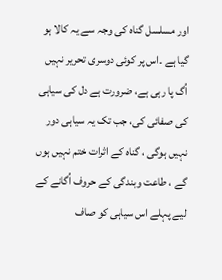اور مسلسل گناہ کی وجہ سے یہ کالا ہو گیا ہے ۔اس پر کوئی دوسری تحریر نہیں اُگ پا رہی ہے، ضرورت ہے دل کی سیاہی کی صفائی کی، جب تک یہ سیاہی دور نہیں ہوگی ، گناہ کے اثرات ختم نہیں ہوں گے ، طاعت وبندگی کے حروف اُگانے کے لیے پہلے اس سیاہی کو صاف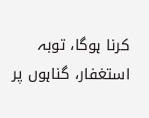کرنا ہوگا، توبہ استغفار، گناہوں پر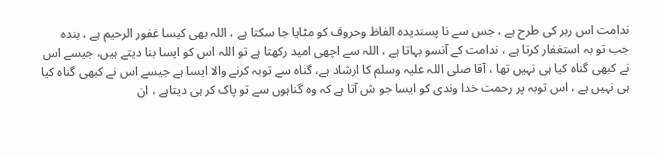ندامت اس ربر کی طرح ہے ، جس سے نا پسندیدہ الفاظ وحروف کو مٹایا جا سکتا ہے ، اللہ بھی کیسا غفور الرحیم ہے ، بندہ جب تو بہ استغفار کرتا ہے ، ندامت کے آنسو بہاتا ہے ، اللہ سے اچھی امید رکھتا ہے تو اللہ اس کو ایسا بنا دیتے ہیں، جیسے اس نے کبھی گناہ کیا ہی نہیں تھا ، آقا صلی اللہ علیہ وسلم کا ارشاد ہے، گناہ سے توبہ کرنے والا ایسا ہے جیسے اس نے کبھی گناہ کیا ہی نہیں ہے ، اس توبہ پر رحمت خدا وندی کو ایسا جو ش آتا ہے کہ وہ گناہوں سے تو پاک کر ہی دیتاہے ، ان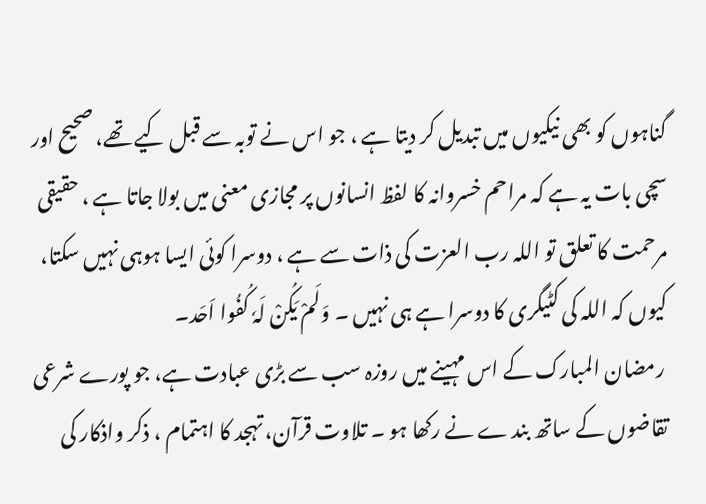گناہوں کو بھی نیکیوں میں تبدیل کر دیتا ہے ، جو اس نے توبہ سے قبل کیے تھے، صحیح اور سچی بات یہ ہے کہ مراحم خسروانہ کا لفظ انسانوں پر مجازی معنی میں بولا جاتا ہے ، حقیقی مرحمت کا تعلق تو اللہ رب العزت کی ذات سے ہے ، دوسرا کوئی ایسا ہوہی نہیں سکتا، کیوں کہ اللہ کی کٹیگری کا دوسرا ہے ہی نہیں ۔ وَلَمْ یَکُنْ لَہٗ کُفُوا اَحَد۔
 رمضان المبارک کے اس مہینے میں روزہ سب سے بڑی عبادت ہے، جو پورے شرعی تقاضوں کے ساتھ بند ے نے رکھا ہو ۔ تلاوت قرآن، تہجد کا اہتمام ، ذکر واذکار کی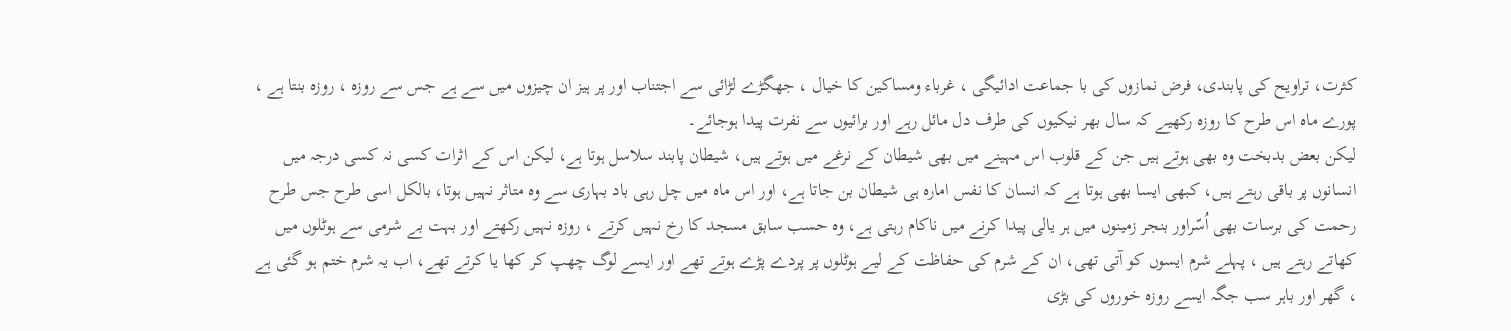کثرت، تراویح کی پابندی، فرض نمازوں کی با جماعت ادائیگی ، غرباء ومساکین کا خیال ، جھگڑے لڑائی سے اجتناب اور پر ہیز ان چیزوں میں سے ہے جس سے روزہ ، روزہ بنتا ہے ، پورے ماہ اس طرح کا روزہ رکھیے کہ سال بھر نیکیوں کی طرف دل مائل رہے اور برائیوں سے نفرت پیدا ہوجائے۔
لیکن بعض بدبخت وہ بھی ہوتے ہیں جن کے قلوب اس مہینے میں بھی شیطان کے نرغے میں ہوتے ہیں، شیطان پابند سلاسل ہوتا ہے، لیکن اس کے اثرات کسی نہ کسی درجہ میں انسانوں پر باقی رہتے ہیں، کبھی ایسا بھی ہوتا ہے کہ انسان کا نفس امارہ ہی شیطان بن جاتا ہے، اور اس ماہ میں چل رہی باد بہاری سے وہ متاثر نہیں ہوتا، بالکل اسی طرح جس طرح رحمت کی برسات بھی اُسّراور بنجر زمینوں میں ہر یالی پیدا کرنے میں ناکام رہتی ہے، وہ حسب سابق مسجد کا رخ نہیں کرتے ، روزہ نہیں رکھتے اور بہت بے شرمی سے ہوٹلوں میں کھاتے رہتے ہیں ، پہلے شرم ایسوں کو آتی تھی، ان کے شرم کی حفاظت کے لیے ہوٹلوں پر پردے پڑے ہوتے تھے اور ایسے لوگ چھپ کر کھا یا کرتے تھے، اب یہ شرم ختم ہو گئی ہے ، گھر اور باہر سب جگہ ایسے روزہ خوروں کی بڑی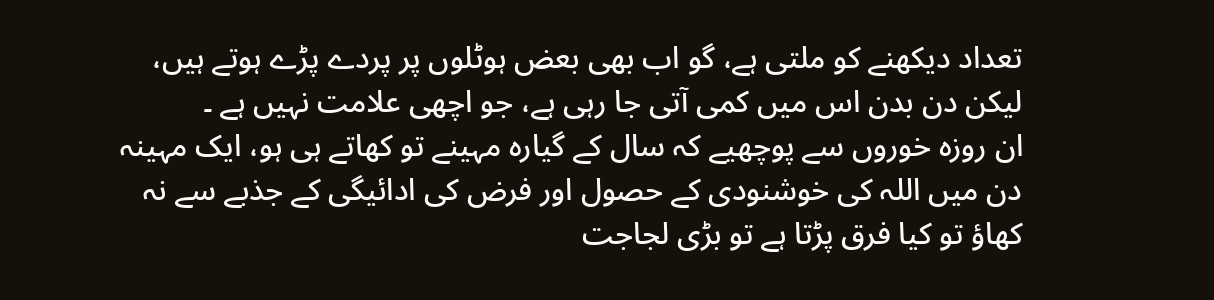تعداد دیکھنے کو ملتی ہے، گو اب بھی بعض ہوٹلوں پر پردے پڑے ہوتے ہیں، لیکن دن بدن اس میں کمی آتی جا رہی ہے، جو اچھی علامت نہیں ہے ۔
ان روزہ خوروں سے پوچھیے کہ سال کے گیارہ مہینے تو کھاتے ہی ہو، ایک مہینہ دن میں اللہ کی خوشنودی کے حصول اور فرض کی ادائیگی کے جذبے سے نہ کھاؤ تو کیا فرق پڑتا ہے تو بڑی لجاجت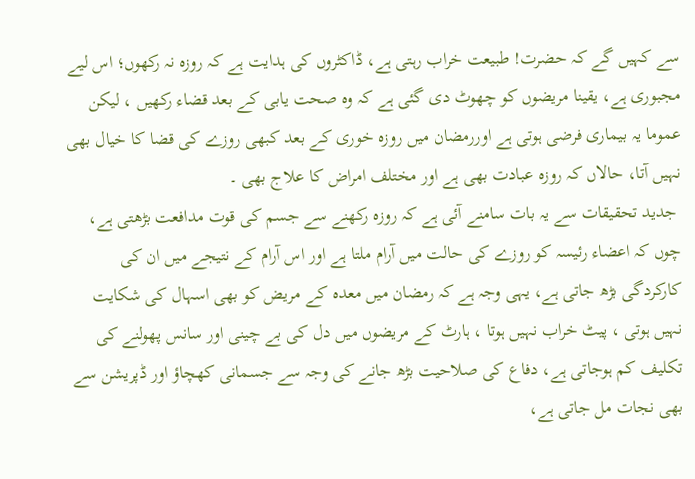سے کہیں گے کہ حضرت! طبیعت خراب رہتی ہے، ڈاکٹروں کی ہدایت ہے کہ روزہ نہ رکھوں؛ اس لیے مجبوری ہے، یقینا مریضوں کو چھوٹ دی گئی ہے کہ وہ صحت یابی کے بعد قضاء رکھیں ، لیکن عموما یہ بیماری فرضی ہوتی ہے اوررمضان میں روزہ خوری کے بعد کبھی روزے کی قضا کا خیال بھی نہیں آتا، حالاں کہ روزہ عبادت بھی ہے اور مختلف امراض کا علاج بھی ۔
 جدید تحقیقات سے یہ بات سامنے آئی ہے کہ روزہ رکھنے سے جسم کی قوت مدافعت بڑھتی ہے، چوں کہ اعضاء رئیسہ کو روزے کی حالت میں آرام ملتا ہے اور اس آرام کے نتیجے میں ان کی کارکردگی بڑھ جاتی ہے، یہی وجہ ہے کہ رمضان میں معدہ کے مریض کو بھی اسہال کی شکایت نہیں ہوتی ، پیٹ خراب نہیں ہوتا ، ہارٹ کے مریضوں میں دل کی بے چینی اور سانس پھولنے کی تکلیف کم ہوجاتی ہے، دفاع کی صلاحیت بڑھ جانے کی وجہ سے جسمانی کھچاؤ اور ڈپریشن سے بھی نجات مل جاتی ہے،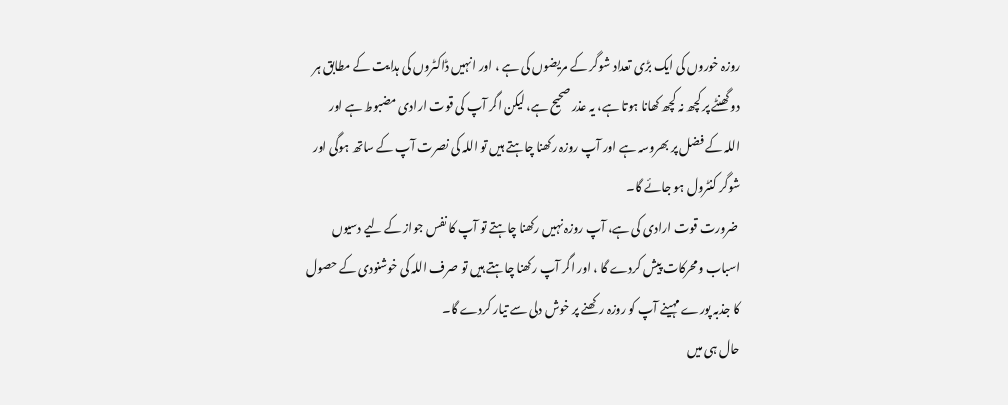روزہ خوروں کی ایک بڑی تعداد شوگر کے مریضوں کی ہے ، اور انہیں ڈاکٹروں کی ہدایت کے مطابق ہر دو گھنٹے پر کچھ نہ کچھ کھانا ہوتا ہے، یہ عذر صحیح ہے، لیکن اگر آپ کی قوت ارادی مضبوط ہے اور اللہ کے فضل پر بھروسہ ہے اور آپ روزہ رکھنا چاہتے ہیں تو اللہ کی نصرت آپ کے ساتھ ہوگی اور شوگر کنٹرول ہو جائے گا۔
 ضرورت قوت ارادی کی ہے، آپ روزہ نہیں رکھنا چاہتے تو آپ کا نفس جواز کے لیے دسیوں اسباب ومحرکات پیش کردے گا ، اور اگر آپ رکھنا چاہتے ہیں تو صرف اللہ کی خوشنودی کے حصول کا جذبہ پورے مہینے آپ کو روزہ رکھنے پر خوش دلی سے تیار کردے گا۔
حال ہی میں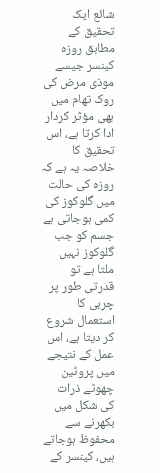شائع ایک تحقیق کے مطابق روزہ کینسر جیسے موذی مرض کی روک تھام میں بھی مؤثر کردار ادا کرتا ہے، اس تحقیق کا خلاصہ یہ ہے کہ روزہ کی حالت میں گلوکوز کی کمی ہوجاتی ہے جسم کو جب گلوکوز نہیں ملتا ہے تو قدرتی طور پر چربی کا استعمال شروع کر دیتا ہے، اس عمل کے نتیجے میں پروٹین چھوٹے ذرات کی شکل میں بکھرنے سے محفوظ ہوجاتے ہیں، کینسر کے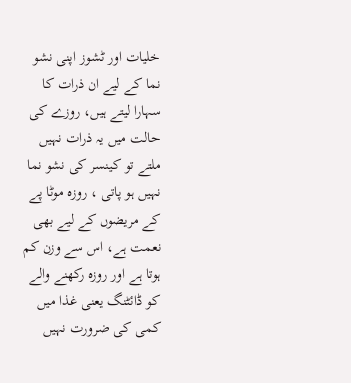خلیات اور ٹشوز اپنی نشو نما کے لیے ان ذرات کا سہارا لیتے ہیں، روزے کی حالت میں یہ ذرات نہیں ملتے تو کینسر کی نشو نما نہیں ہو پاتی ، روزہ موٹا پے کے مریضوں کے لیے بھی نعمت ہے، اس سے وزن کم ہوتا ہے اور روزہ رکھنے والے کو ڈائٹنگ یعنی غذا میں کمی کی ضرورت نہیں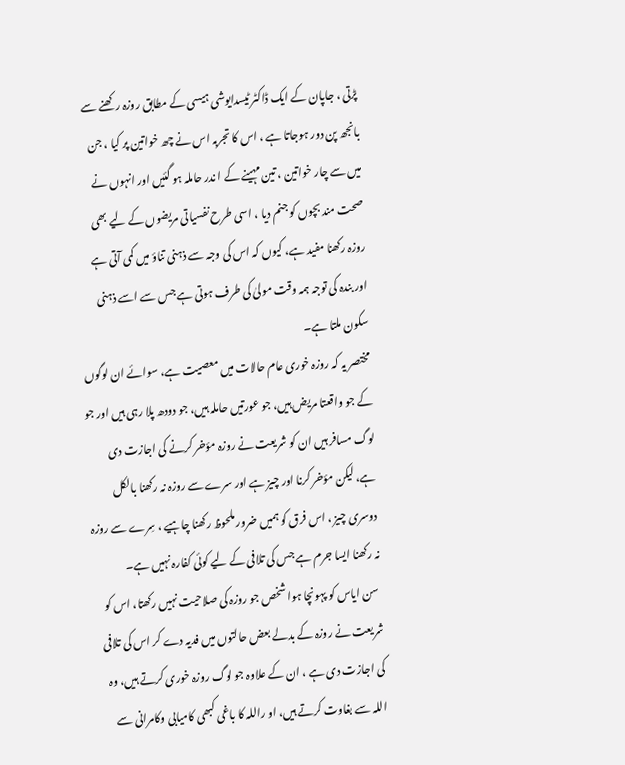پڑتی ، جاپان کے ایک ڈاکٹر ٹیسدایوشی ہیسی کے مطابق روزہ رکھنے سے بانجھ پن دور ہوجاتا ہے ، اس کا تجربہ اس نے چھ خواتین پر کیا ، جن میں سے چار خواتین ، تین مہینے کے ا ندر حاملہ ہو گئیں اور انہوں نے صحت مند بچوں کو جنم دیا ، اسی طرح نفسیاتی مریضوں کے لیے بھی روزہ رکھنا مفید ہے، کیوں کہ اس کی وجہ سے ذہنی تناؤ میں کمی آتی ہے اور بندہ کی توجہ ہمہ وقت مولیٰ کی طرف ہوتی ہے جس سے اسے ذہنی سکون ملتا ہے۔
مختصر یہ کہ روزہ خوری عام حالات میں معصیت ہے، سوائے ان لوگوں کے جو واقعتا مریض ہیں، جو عورتیں حاملہ ہیں، جو دودھ پلا رہی ہیں اور جو لوگ مسافر ہیں ان کو شریعت نے روزہ مؤخر کرنے کی اجازت دی ہے، لیکن مؤخر کرنا اور چیز ہے اور سرے سے روزہ نہ رکھنا بالکل دوسری چیز ، اس فرق کو ہمیں ضرور ملحوظ رکھنا چاہیے ، سِرے سے روزہ نہ رکھنا ایسا جرم ہے جس کی تلافی کے لیے کوئی کفارہ نہیں ہے۔
 سن ایاس کو پہونچا ہوا شخص جو روزہ کی صلاحیت نہیں رکھتا، اس کو شریعت نے روزہ کے بدلے بعض حالتوں میں فدیہ دے کر اس کی تلافی کی اجازت دی ہے ، ان کے علاوہ جو لوگ روزہ خوری کرتے ہیں، وہ اللہ سے بغاوت کرتے ہیں، او راللہ کا باغی کبھی کامیابی وکامرانی سے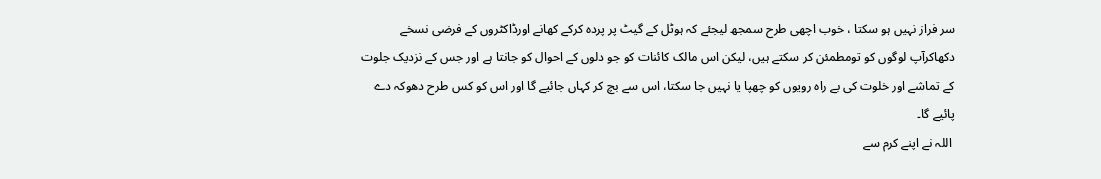سر فراز نہیں ہو سکتا ، خوب اچھی طرح سمجھ لیجئے کہ ہوٹل کے گیٹ پر پردہ کرکے کھانے اورڈاکٹروں کے فرضی نسخے دکھاکرآپ لوگوں کو تومطمئن کر سکتے ہیں، لیکن اس مالک کائنات کو جو دلوں کے احوال کو جانتا ہے اور جس کے نزدیک جلوت کے تماشے اور خلوت کی بے راہ رویوں کو چھپا یا نہیں جا سکتا، اس سے بچ کر کہاں جائیے گا اور اس کو کس طرح دھوکہ دے پائیے گا۔
 اللہ نے اپنے کرم سے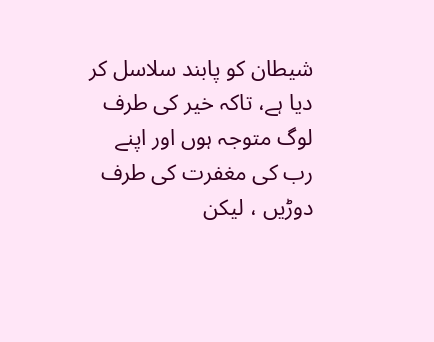شیطان کو پابند سلاسل کر دیا ہے، تاکہ خیر کی طرف لوگ متوجہ ہوں اور اپنے رب کی مغفرت کی طرف دوڑیں ، لیکن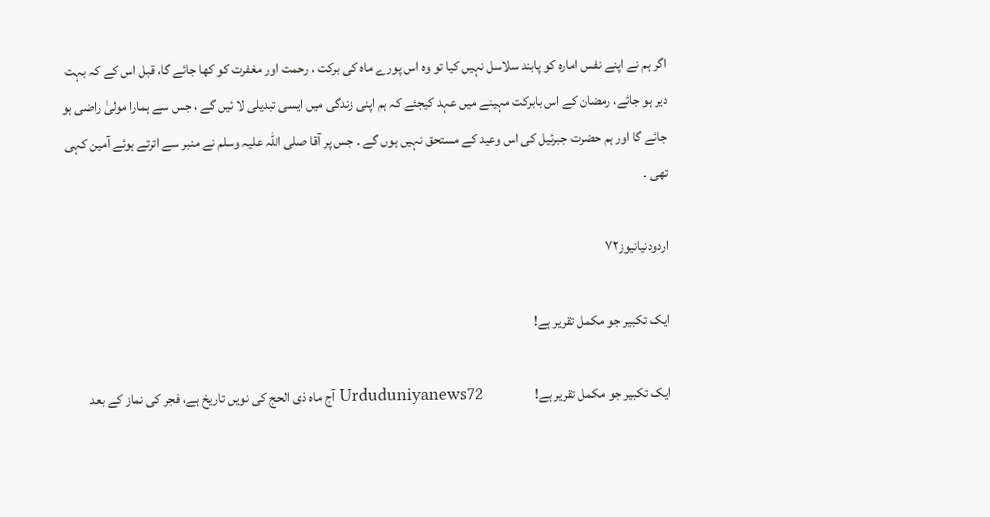اگر ہم نے اپنے نفس امارہ کو پابند سلاسل نہیں کیا تو وہ اس پورے ماہ کی برکت ، رحمت اور مغفرت کو کھا جائے گا، قبل اس کے کہ بہت دیر ہو جائے، رمضان کے اس بابرکت مہینے میں عہد کیجئے کہ ہم اپنی زندگی میں ایسی تبدیلی لا ئیں گے ، جس سے ہمارا مولیٰ راضی ہو جائے گا اور ہم حضرت جبرئیل کی اس وعید کے مستحق نہیں ہوں گے ۔ جس پر آقا صلی اللہ علیہ وسلم نے منبر سے اترتے ہوئے آمین کہی تھی ۔

اردودنیانیوز۷۲

ایک تکبیر جو مکمل تقریر ہے!

ایک تکبیر جو مکمل تقریر ہے!                   Urduduniyanews72 آج ماہ ذی الحج کی نویں تاریخ ہے، فجر کی نماز کے بعد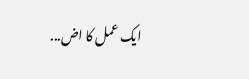ایک عمل کا اض...